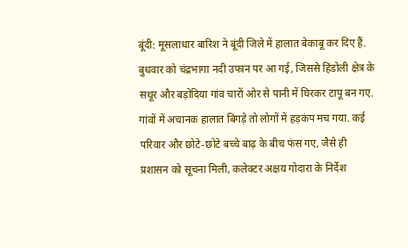बूंदी: मूसलाधार बारिश ने बूंदी जिले में हालात बेकाबू कर दिए हैं. बुधवार को चंद्रभागा नदी उफान पर आ गई, जिससे हिंडोली क्षेत्र के सथूर और बड़ोदिया गांव चारों ओर से पानी में घिरकर टापू बन गए. गांवों में अचानक हालात बिगड़े तो लोगों में हड़कंप मच गया. कई परिवार और छोटे-छोटे बच्चे बाढ़ के बीच फंस गए, जैसे ही प्रशासन को सूचना मिली, कलेक्टर अक्षय गोदारा के निर्देश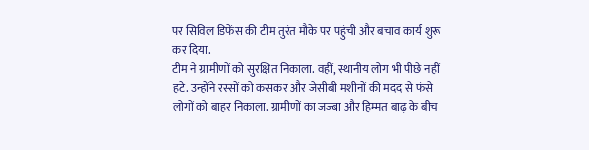पर सिविल डिफेंस की टीम तुरंत मौके पर पहुंची और बचाव कार्य शुरू कर दिया.
टीम ने ग्रामीणों को सुरक्षित निकाला. वहीं, स्थानीय लोग भी पीछे नहीं हटे. उन्होंने रस्सों को कसकर और जेसीबी मशीनों की मदद से फंसे लोगों को बाहर निकाला. ग्रामीणों का जज्बा और हिम्मत बाढ़ के बीच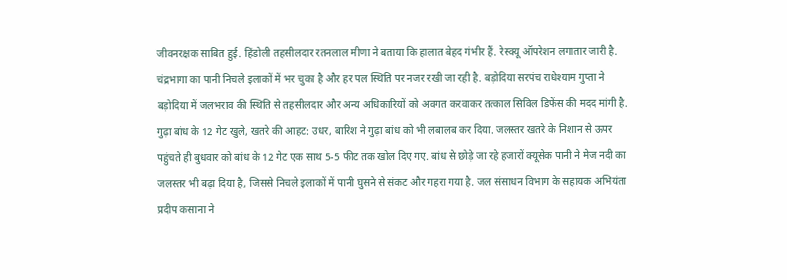जीवनरक्षक साबित हुई. हिंडोली तहसीलदार रतनलाल मीणा ने बताया कि हालात बेहद गंभीर हैं. रेस्क्यू ऑपरेशन लगातार जारी है. चंद्रभागा का पानी निचले इलाकों में भर चुका है और हर पल स्थिति पर नजर रखी जा रही है. बड़ोदिया सरपंच राधेश्याम गुप्ता ने बड़ोदिया में जलभराव की स्थिति से तहसीलदार और अन्य अधिकारियों को अवगत करवाकर तत्काल सिविल डिफेंस की मदद मांगी है.
गुढ़ा बांध के 12 गेट खुले, खतरे की आहट: उधर, बारिश ने गुढ़ा बांध को भी लबालब कर दिया. जलस्तर खतरे के निशान से ऊपर पहुंचते ही बुधवार को बांध के 12 गेट एक साथ 5-5 फीट तक खोल दिए गए. बांध से छोड़े जा रहे हजारों क्यूसेक पानी ने मेज नदी का जलस्तर भी बढ़ा दिया है, जिससे निचले इलाकों में पानी घुसने से संकट और गहरा गया है. जल संसाधन विभाग के सहायक अभियंता प्रदीप कसाना ने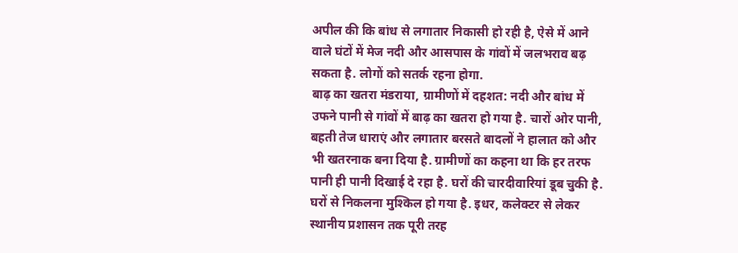अपील की कि बांध से लगातार निकासी हो रही है, ऐसे में आने वाले घंटों में मेज नदी और आसपास के गांवों में जलभराव बढ़ सकता है. लोगों को सतर्क रहना होगा.
बाढ़ का खतरा मंडराया, ग्रामीणों में दहशत: नदी और बांध में उफने पानी से गांवों में बाढ़ का खतरा हो गया है. चारों ओर पानी, बहती तेज धाराएं और लगातार बरसते बादलों ने हालात को और भी खतरनाक बना दिया है. ग्रामीणों का कहना था कि हर तरफ पानी ही पानी दिखाई दे रहा है. घरों की चारदीवारियां डूब चुकी है. घरों से निकलना मुश्किल हो गया है. इधर, कलेक्टर से लेकर स्थानीय प्रशासन तक पूरी तरह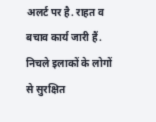अलर्ट पर है. राहत व बचाव कार्य जारी हैं. निचले इलाकों के लोगों से सुरक्षित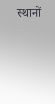स्थानों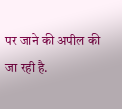पर जाने की अपील की जा रही है.